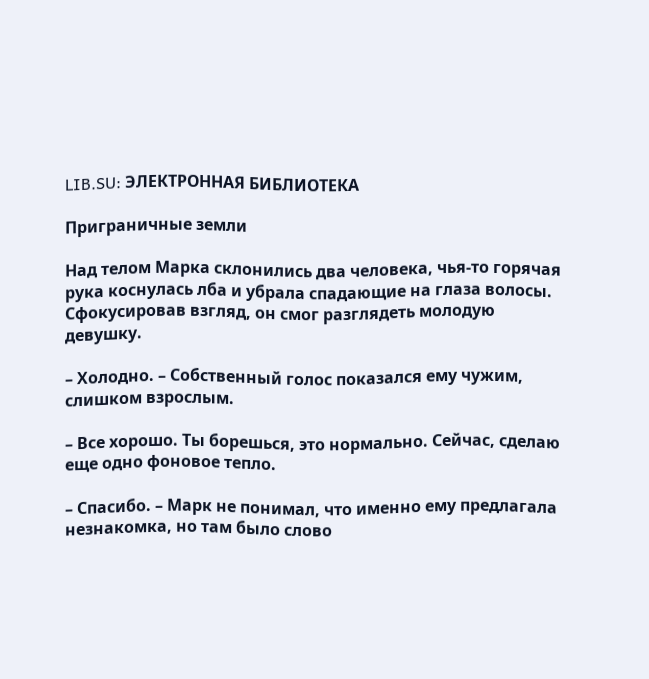LIB.SU: ЭЛЕКТРОННАЯ БИБЛИОТЕКА

Приграничные земли

Над телом Марка склонились два человека, чья‑то горячая рука коснулась лба и убрала спадающие на глаза волосы. Сфокусировав взгляд, он смог разглядеть молодую девушку.

– Холодно. – Собственный голос показался ему чужим, слишком взрослым.

– Все хорошо. Ты борешься, это нормально. Сейчас, сделаю еще одно фоновое тепло.

– Спасибо. – Марк не понимал, что именно ему предлагала незнакомка, но там было слово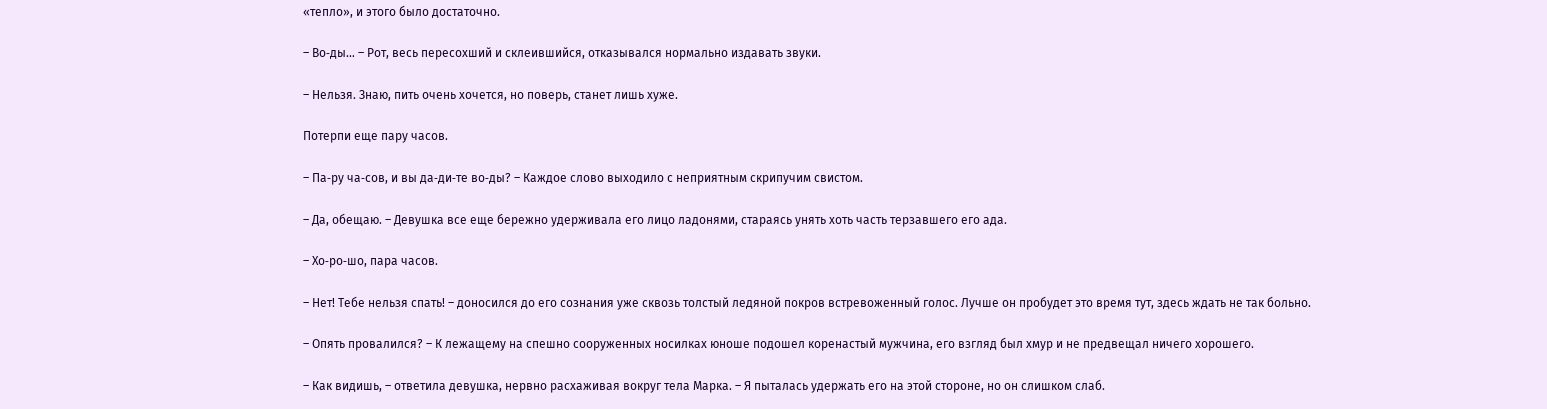«тепло», и этого было достаточно.

– Во‑ды… – Рот, весь пересохший и склеившийся, отказывался нормально издавать звуки.

– Нельзя. Знаю, пить очень хочется, но поверь, станет лишь хуже.

Потерпи еще пару часов.

– Па‑ру ча‑сов, и вы да‑ди‑те во‑ды? – Каждое слово выходило с неприятным скрипучим свистом.

– Да, обещаю. – Девушка все еще бережно удерживала его лицо ладонями, стараясь унять хоть часть терзавшего его ада.

– Хо‑ро‑шо, пара часов.

– Нет! Тебе нельзя спать! – доносился до его сознания уже сквозь толстый ледяной покров встревоженный голос. Лучше он пробудет это время тут, здесь ждать не так больно.

– Опять провалился? – К лежащему на спешно сооруженных носилках юноше подошел коренастый мужчина, его взгляд был хмур и не предвещал ничего хорошего.

– Как видишь, – ответила девушка, нервно расхаживая вокруг тела Марка. – Я пыталась удержать его на этой стороне, но он слишком слаб.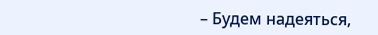– Будем надеяться,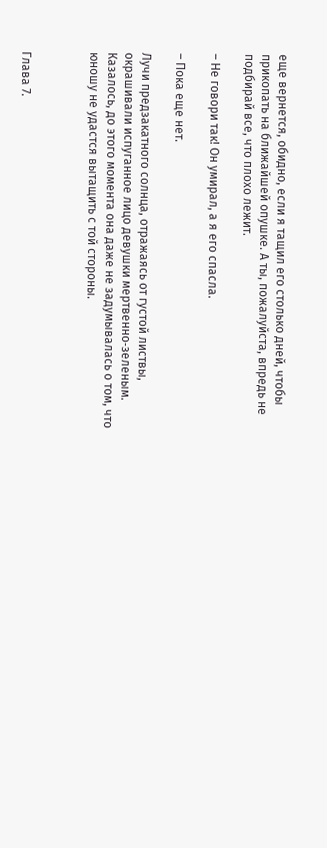еще вернется, обидно, если я тащил его столько дней, чтобы прикопать на ближайшей опушке. А ты, пожалуйста, впредь не подбирай все, что плохо лежит.

– Не говори так! Он умирал, а я его спасла.

– Пока еще нет.

Лучи предзакатного солнца, отражаясь от густой листвы, окрашивали испуганное лицо девушки мертвенно‑зеленым. Казалось, до этого момента она даже не задумывалась о том, что юношу не удастся вытащить с той стороны.



Глава 7.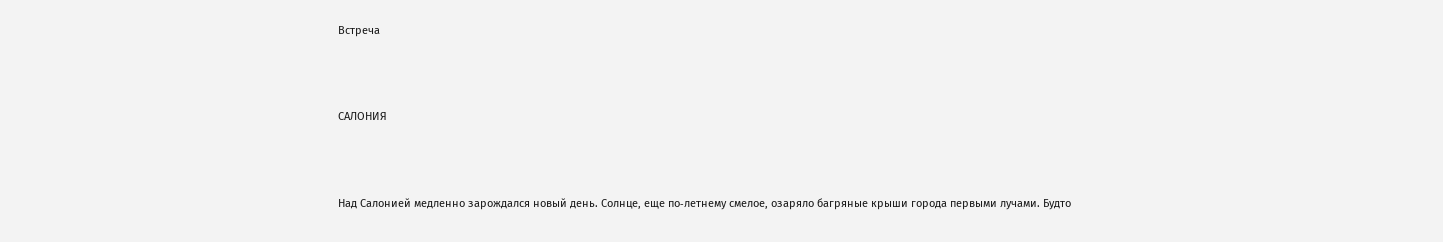Встреча



САЛОНИЯ



Над Салонией медленно зарождался новый день. Солнце, еще по‑летнему смелое, озаряло багряные крыши города первыми лучами. Будто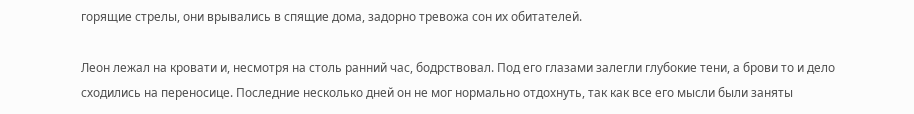горящие стрелы, они врывались в спящие дома, задорно тревожа сон их обитателей.

Леон лежал на кровати и, несмотря на столь ранний час, бодрствовал. Под его глазами залегли глубокие тени, а брови то и дело сходились на переносице. Последние несколько дней он не мог нормально отдохнуть, так как все его мысли были заняты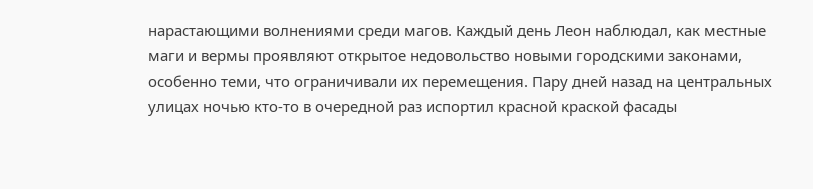нарастающими волнениями среди магов. Каждый день Леон наблюдал, как местные маги и вермы проявляют открытое недовольство новыми городскими законами, особенно теми, что ограничивали их перемещения. Пару дней назад на центральных улицах ночью кто‑то в очередной раз испортил красной краской фасады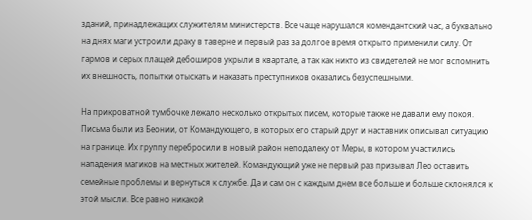зданий, принадлежащих служителям министерств. Все чаще нарушался комендантский час, а буквально на днях маги устроили драку в таверне и первый раз за долгое время открыто применили силу. От гармов и серых плащей дебоширов укрыли в квартале, а так как никто из свидетелей не мог вспомнить их внешность, попытки отыскать и наказать преступников оказались безуспешными.

На прикроватной тумбочке лежало несколько открытых писем, которые также не давали ему покоя. Письма были из Беонии, от Командующего, в которых его старый друг и наставник описывал ситуацию на границе. Их группу перебросили в новый район неподалеку от Меры, в котором участились нападения магиков на местных жителей. Командующий уже не первый раз призывал Лео оставить семейные проблемы и вернуться к службе. Да и сам он с каждым днем все больше и больше склонялся к этой мысли. Все равно никакой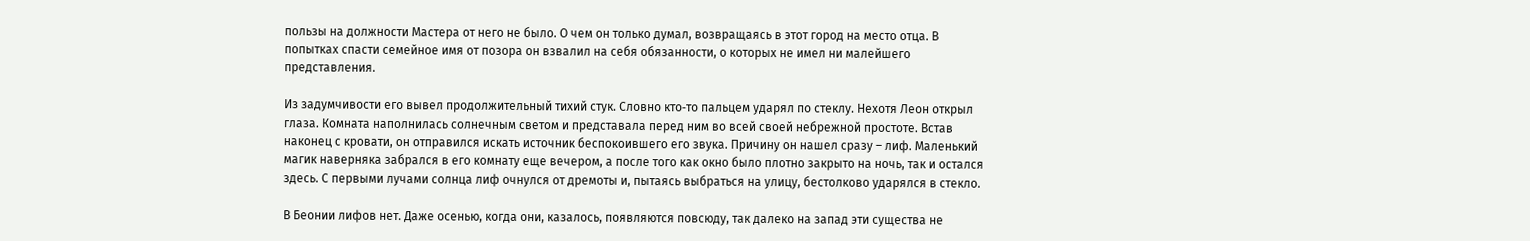пользы на должности Мастера от него не было. О чем он только думал, возвращаясь в этот город на место отца. В попытках спасти семейное имя от позора он взвалил на себя обязанности, о которых не имел ни малейшего представления.

Из задумчивости его вывел продолжительный тихий стук. Словно кто‑то пальцем ударял по стеклу. Нехотя Леон открыл глаза. Комната наполнилась солнечным светом и представала перед ним во всей своей небрежной простоте. Встав наконец с кровати, он отправился искать источник беспокоившего его звука. Причину он нашел сразу – лиф. Маленький магик наверняка забрался в его комнату еще вечером, а после того как окно было плотно закрыто на ночь, так и остался здесь. С первыми лучами солнца лиф очнулся от дремоты и, пытаясь выбраться на улицу, бестолково ударялся в стекло.

В Беонии лифов нет. Даже осенью, когда они, казалось, появляются повсюду, так далеко на запад эти существа не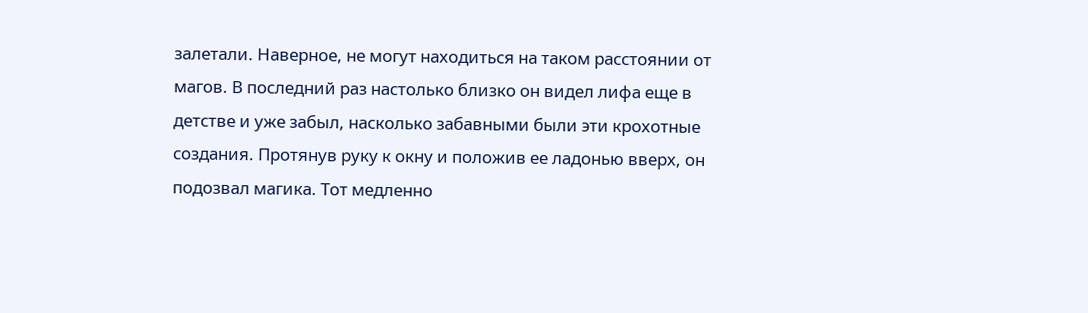залетали. Наверное, не могут находиться на таком расстоянии от магов. В последний раз настолько близко он видел лифа еще в детстве и уже забыл, насколько забавными были эти крохотные создания. Протянув руку к окну и положив ее ладонью вверх, он подозвал магика. Тот медленно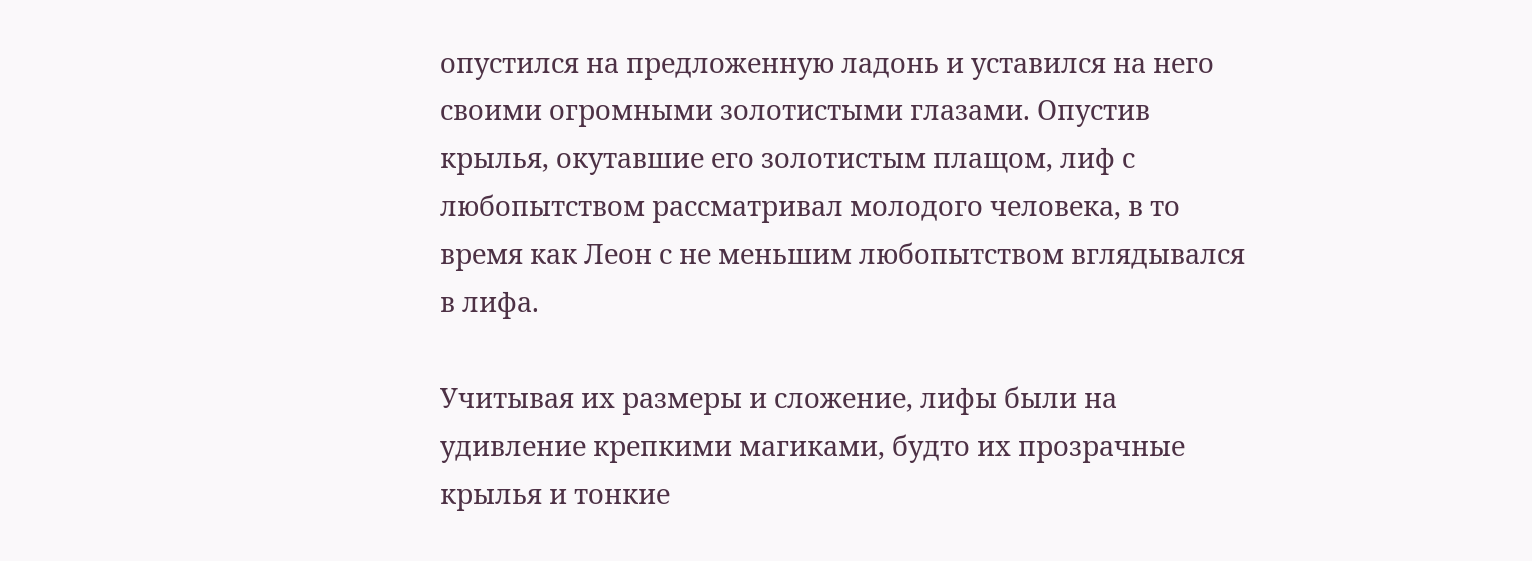опустился на предложенную ладонь и уставился на него своими огромными золотистыми глазами. Опустив крылья, окутавшие его золотистым плащом, лиф с любопытством рассматривал молодого человека, в то время как Леон с не меньшим любопытством вглядывался в лифа.

Учитывая их размеры и сложение, лифы были на удивление крепкими магиками, будто их прозрачные крылья и тонкие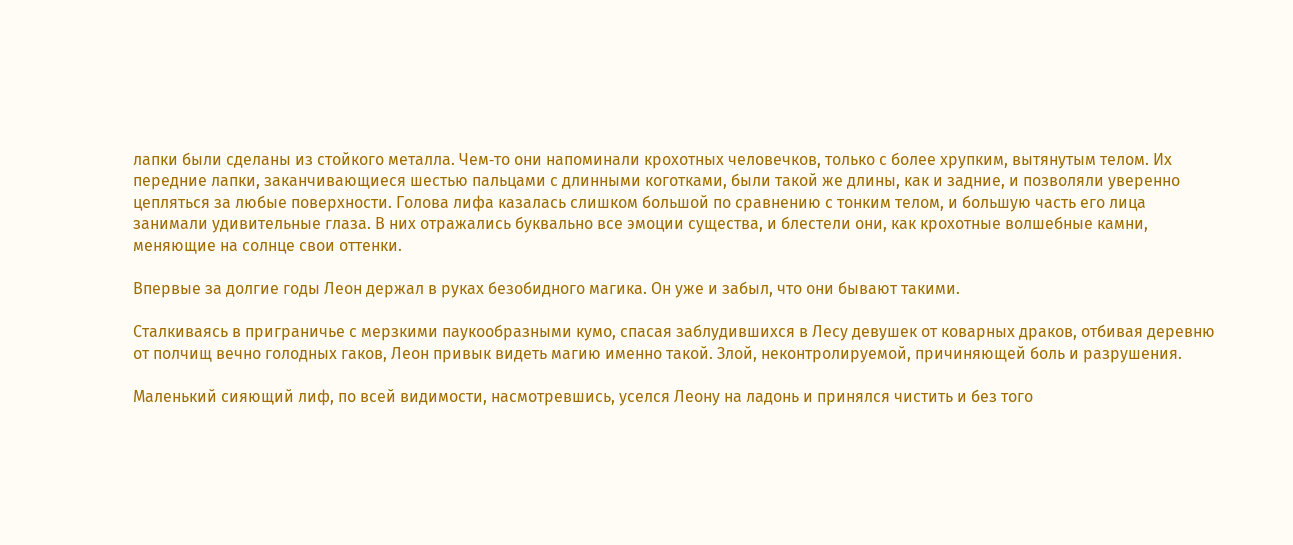лапки были сделаны из стойкого металла. Чем‑то они напоминали крохотных человечков, только с более хрупким, вытянутым телом. Их передние лапки, заканчивающиеся шестью пальцами с длинными коготками, были такой же длины, как и задние, и позволяли уверенно цепляться за любые поверхности. Голова лифа казалась слишком большой по сравнению с тонким телом, и большую часть его лица занимали удивительные глаза. В них отражались буквально все эмоции существа, и блестели они, как крохотные волшебные камни, меняющие на солнце свои оттенки.

Впервые за долгие годы Леон держал в руках безобидного магика. Он уже и забыл, что они бывают такими.

Сталкиваясь в приграничье с мерзкими паукообразными кумо, спасая заблудившихся в Лесу девушек от коварных драков, отбивая деревню от полчищ вечно голодных гаков, Леон привык видеть магию именно такой. Злой, неконтролируемой, причиняющей боль и разрушения.

Маленький сияющий лиф, по всей видимости, насмотревшись, уселся Леону на ладонь и принялся чистить и без того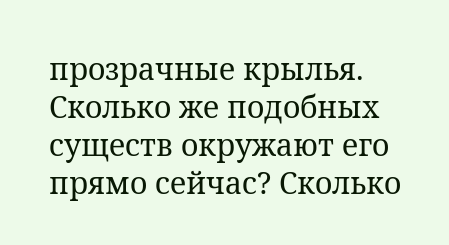прозрачные крылья. Сколько же подобных существ окружают его прямо сейчас? Сколько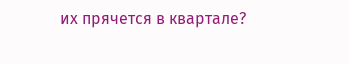их прячется в квартале?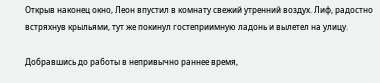Открыв наконец окно, Леон впустил в комнату свежий утренний воздух. Лиф, радостно встряхнув крыльями, тут же покинул гостеприимную ладонь и вылетел на улицу.

Добравшись до работы в непривычно раннее время,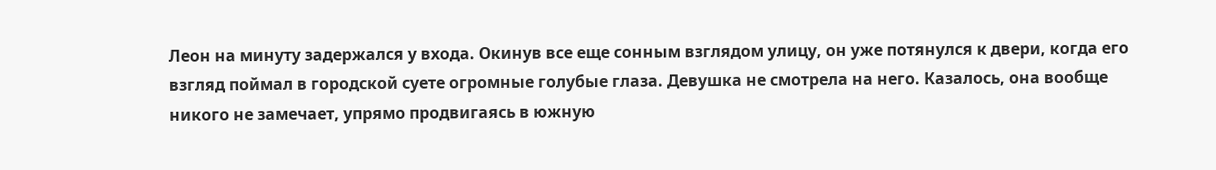Леон на минуту задержался у входа. Окинув все еще сонным взглядом улицу, он уже потянулся к двери, когда его взгляд поймал в городской суете огромные голубые глаза. Девушка не смотрела на него. Казалось, она вообще никого не замечает, упрямо продвигаясь в южную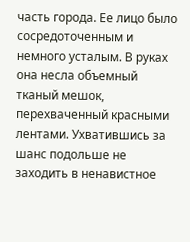часть города. Ее лицо было сосредоточенным и немного усталым. В руках она несла объемный тканый мешок, перехваченный красными лентами. Ухватившись за шанс подольше не заходить в ненавистное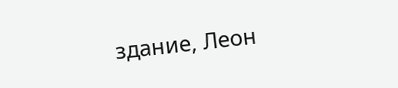здание, Леон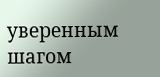уверенным шагом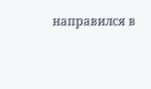направился в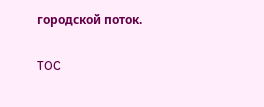городской поток.

TOC